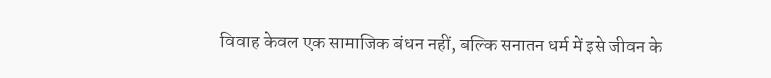विवाह केवल एक सामाजिक बंधन नहीं, बल्कि सनातन धर्म में इसे जीवन के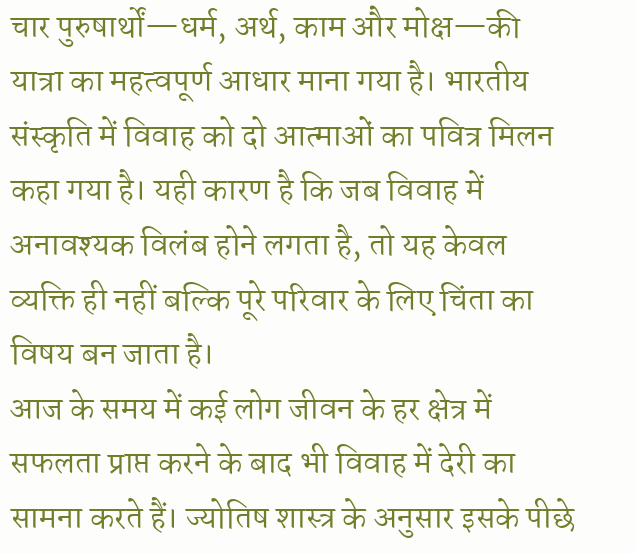चार पुरुषार्थों—धर्म, अर्थ, काम और मोक्ष—की यात्रा का महत्वपूर्ण आधार माना गया है। भारतीय संस्कृति में विवाह को दो आत्माओं का पवित्र मिलन कहा गया है। यही कारण है कि जब विवाह में अनावश्यक विलंब होने लगता है, तो यह केवल व्यक्ति ही नहीं बल्कि पूरे परिवार के लिए चिंता का विषय बन जाता है।
आज के समय में कई लोग जीवन के हर क्षेत्र में सफलता प्राप्त करने के बाद भी विवाह में देरी का सामना करते हैं। ज्योतिष शास्त्र के अनुसार इसके पीछे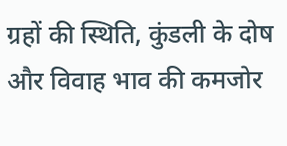ग्रहों की स्थिति, कुंडली के दोष और विवाह भाव की कमजोर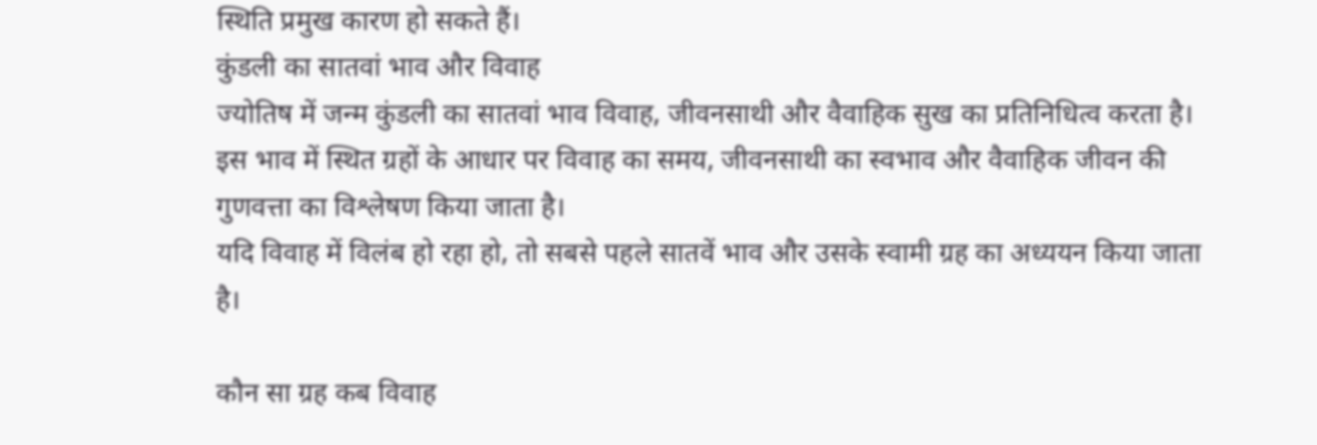स्थिति प्रमुख कारण हो सकते हैं।
कुंडली का सातवां भाव और विवाह
ज्योतिष में जन्म कुंडली का सातवां भाव विवाह, जीवनसाथी और वैवाहिक सुख का प्रतिनिधित्व करता है। इस भाव में स्थित ग्रहों के आधार पर विवाह का समय, जीवनसाथी का स्वभाव और वैवाहिक जीवन की गुणवत्ता का विश्लेषण किया जाता है।
यदि विवाह में विलंब हो रहा हो, तो सबसे पहले सातवें भाव और उसके स्वामी ग्रह का अध्ययन किया जाता है।

कौन सा ग्रह कब विवाह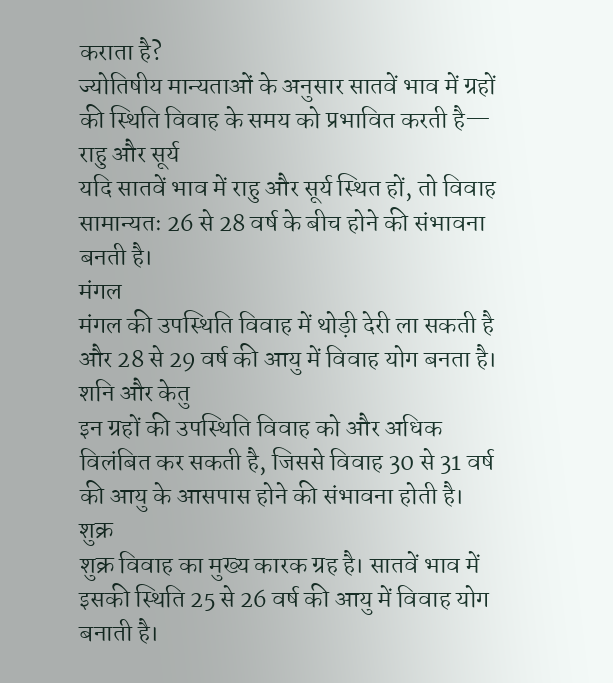कराता है?
ज्योतिषीय मान्यताओं के अनुसार सातवें भाव में ग्रहों की स्थिति विवाह के समय को प्रभावित करती है—
राहु और सूर्य
यदि सातवें भाव में राहु और सूर्य स्थित हों, तो विवाह सामान्यतः 26 से 28 वर्ष के बीच होने की संभावना बनती है।
मंगल
मंगल की उपस्थिति विवाह में थोड़ी देरी ला सकती है और 28 से 29 वर्ष की आयु में विवाह योग बनता है।
शनि और केतु
इन ग्रहों की उपस्थिति विवाह को और अधिक विलंबित कर सकती है, जिससे विवाह 30 से 31 वर्ष की आयु के आसपास होने की संभावना होती है।
शुक्र
शुक्र विवाह का मुख्य कारक ग्रह है। सातवें भाव में इसकी स्थिति 25 से 26 वर्ष की आयु में विवाह योग बनाती है।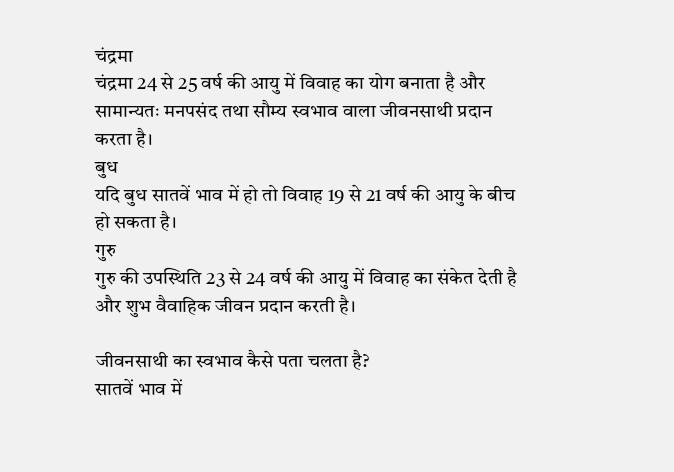चंद्रमा
चंद्रमा 24 से 25 वर्ष की आयु में विवाह का योग बनाता है और सामान्यतः मनपसंद तथा सौम्य स्वभाव वाला जीवनसाथी प्रदान करता है।
बुध
यदि बुध सातवें भाव में हो तो विवाह 19 से 21 वर्ष की आयु के बीच हो सकता है।
गुरु
गुरु की उपस्थिति 23 से 24 वर्ष की आयु में विवाह का संकेत देती है और शुभ वैवाहिक जीवन प्रदान करती है।

जीवनसाथी का स्वभाव कैसे पता चलता है?
सातवें भाव में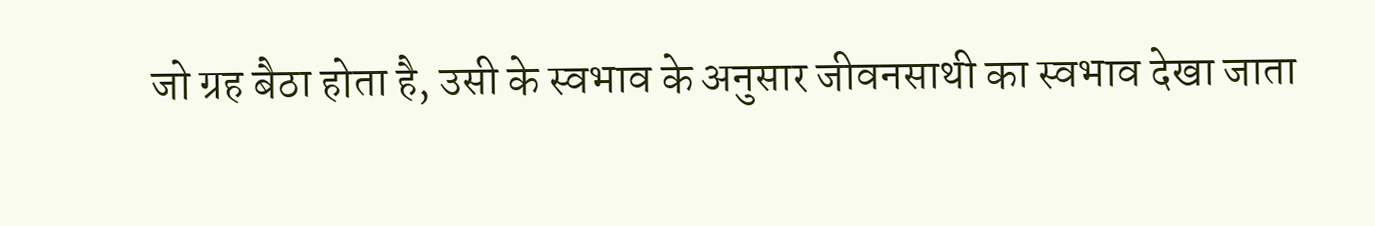जो ग्रह बैठा होता है, उसी के स्वभाव के अनुसार जीवनसाथी का स्वभाव देखा जाता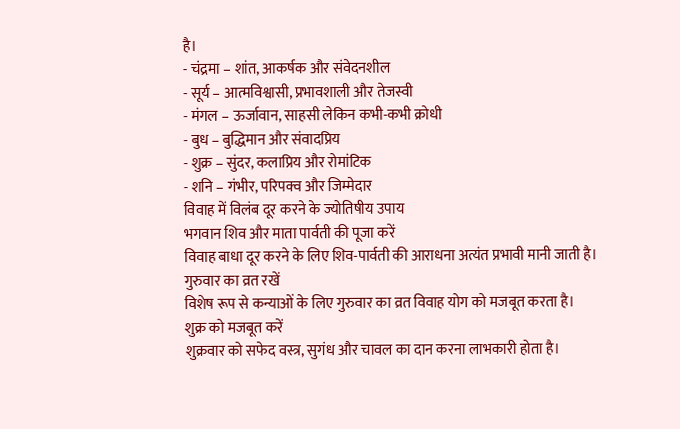है।
- चंद्रमा – शांत, आकर्षक और संवेदनशील
- सूर्य – आत्मविश्वासी, प्रभावशाली और तेजस्वी
- मंगल – ऊर्जावान, साहसी लेकिन कभी-कभी क्रोधी
- बुध – बुद्धिमान और संवादप्रिय
- शुक्र – सुंदर, कलाप्रिय और रोमांटिक
- शनि – गंभीर, परिपक्व और जिम्मेदार
विवाह में विलंब दूर करने के ज्योतिषीय उपाय
भगवान शिव और माता पार्वती की पूजा करें
विवाह बाधा दूर करने के लिए शिव-पार्वती की आराधना अत्यंत प्रभावी मानी जाती है।
गुरुवार का व्रत रखें
विशेष रूप से कन्याओं के लिए गुरुवार का व्रत विवाह योग को मजबूत करता है।
शुक्र को मजबूत करें
शुक्रवार को सफेद वस्त्र, सुगंध और चावल का दान करना लाभकारी होता है।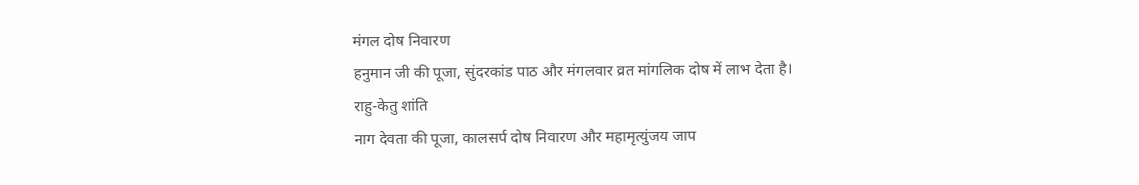मंगल दोष निवारण
हनुमान जी की पूजा, सुंदरकांड पाठ और मंगलवार व्रत मांगलिक दोष में लाभ देता है।
राहु-केतु शांति
नाग देवता की पूजा, कालसर्प दोष निवारण और महामृत्युंजय जाप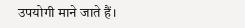उपयोगी माने जाते हैं।